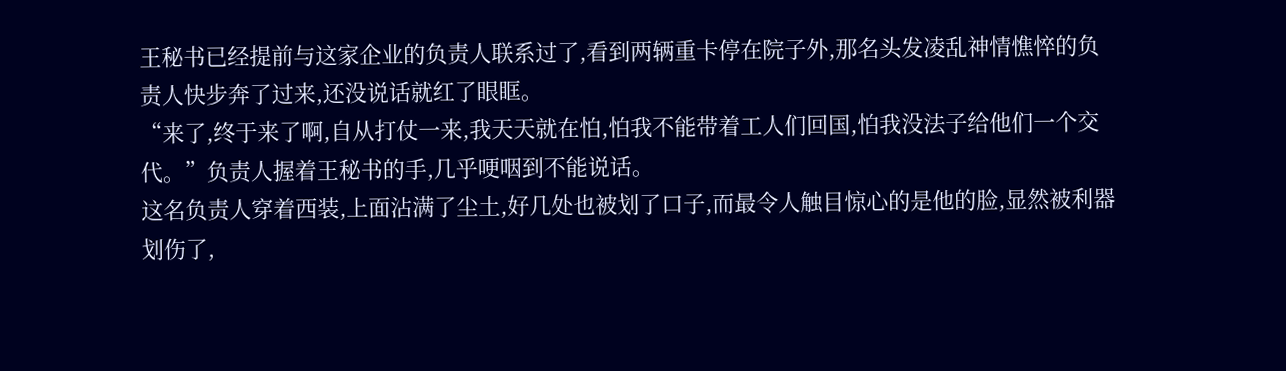王秘书已经提前与这家企业的负责人联系过了,看到两辆重卡停在院子外,那名头发凌乱神情憔悴的负责人快步奔了过来,还没说话就红了眼眶。
“来了,终于来了啊,自从打仗一来,我天天就在怕,怕我不能带着工人们回国,怕我没法子给他们一个交代。”负责人握着王秘书的手,几乎哽咽到不能说话。
这名负责人穿着西装,上面沾满了尘土,好几处也被划了口子,而最令人触目惊心的是他的脸,显然被利器划伤了,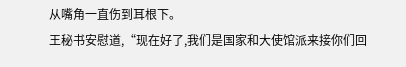从嘴角一直伤到耳根下。
王秘书安慰道,“现在好了,我们是国家和大使馆派来接你们回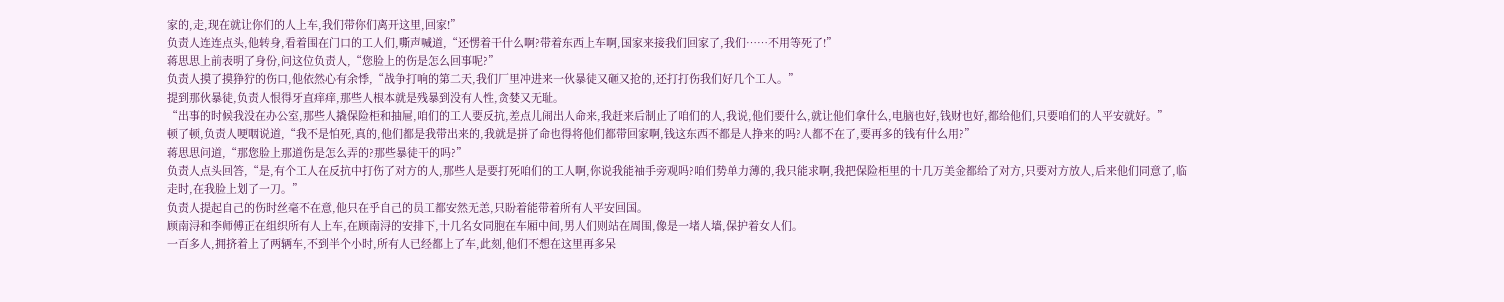家的,走,现在就让你们的人上车,我们带你们离开这里,回家!”
负责人连连点头,他转身,看着围在门口的工人们,嘶声喊道,“还愣着干什么啊?带着东西上车啊,国家来接我们回家了,我们……不用等死了!”
蒋思思上前表明了身份,问这位负责人,“您脸上的伤是怎么回事呢?”
负责人摸了摸狰狞的伤口,他依然心有余悸,“战争打响的第二天,我们厂里冲进来一伙暴徒又砸又抢的,还打打伤我们好几个工人。”
提到那伙暴徒,负责人恨得牙直痒痒,那些人根本就是残暴到没有人性,贪婪又无耻。
“出事的时候我没在办公室,那些人撬保险柜和抽屉,咱们的工人要反抗,差点儿闹出人命来,我赶来后制止了咱们的人,我说,他们要什么,就让他们拿什么,电脑也好,钱财也好,都给他们,只要咱们的人平安就好。”
顿了顿,负责人哽咽说道,“我不是怕死,真的,他们都是我带出来的,我就是拼了命也得将他们都带回家啊,钱这东西不都是人挣来的吗?人都不在了,要再多的钱有什么用?”
蒋思思问道,“那您脸上那道伤是怎么弄的?那些暴徒干的吗?”
负责人点头回答,“是,有个工人在反抗中打伤了对方的人,那些人是要打死咱们的工人啊,你说我能袖手旁观吗?咱们势单力薄的,我只能求啊,我把保险柜里的十几万美金都给了对方,只要对方放人,后来他们同意了,临走时,在我脸上划了一刀。”
负责人提起自己的伤时丝毫不在意,他只在乎自己的员工都安然无恙,只盼着能带着所有人平安回国。
顾南浔和李师傅正在组织所有人上车,在顾南浔的安排下,十几名女同胞在车厢中间,男人们则站在周围,像是一堵人墙,保护着女人们。
一百多人,拥挤着上了两辆车,不到半个小时,所有人已经都上了车,此刻,他们不想在这里再多呆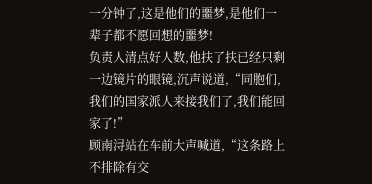一分钟了,这是他们的噩梦,是他们一辈子都不愿回想的噩梦!
负责人清点好人数,他扶了扶已经只剩一边镜片的眼镜,沉声说道,“同胞们,我们的国家派人来接我们了,我们能回家了!”
顾南浔站在车前大声喊道,“这条路上不排除有交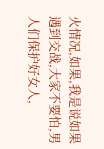火情况,如果,我是说如果遇到交战,大家不要怕,男人们保护好女人,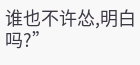谁也不许怂,明白吗?”